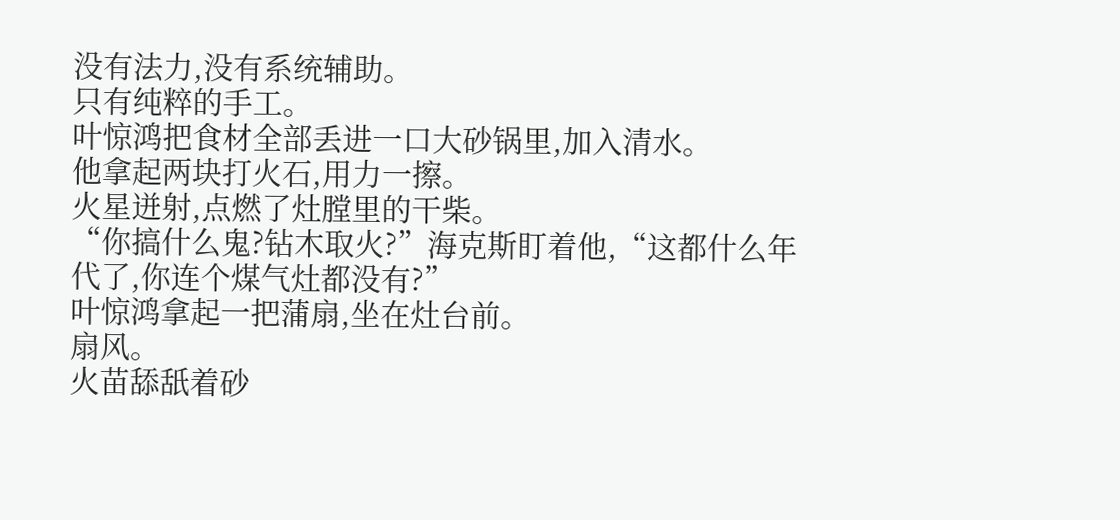没有法力,没有系统辅助。
只有纯粹的手工。
叶惊鸿把食材全部丢进一口大砂锅里,加入清水。
他拿起两块打火石,用力一擦。
火星迸射,点燃了灶膛里的干柴。
“你搞什么鬼?钻木取火?”海克斯盯着他,“这都什么年代了,你连个煤气灶都没有?”
叶惊鸿拿起一把蒲扇,坐在灶台前。
扇风。
火苗舔舐着砂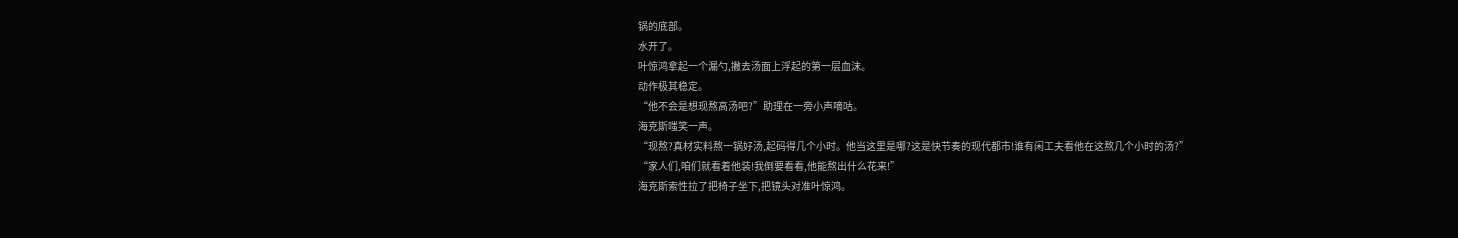锅的底部。
水开了。
叶惊鸿拿起一个漏勺,撇去汤面上浮起的第一层血沫。
动作极其稳定。
“他不会是想现熬高汤吧?”助理在一旁小声嘀咕。
海克斯嗤笑一声。
“现熬?真材实料熬一锅好汤,起码得几个小时。他当这里是哪?这是快节奏的现代都市!谁有闲工夫看他在这熬几个小时的汤?”
“家人们,咱们就看着他装!我倒要看看,他能熬出什么花来!”
海克斯索性拉了把椅子坐下,把镜头对准叶惊鸿。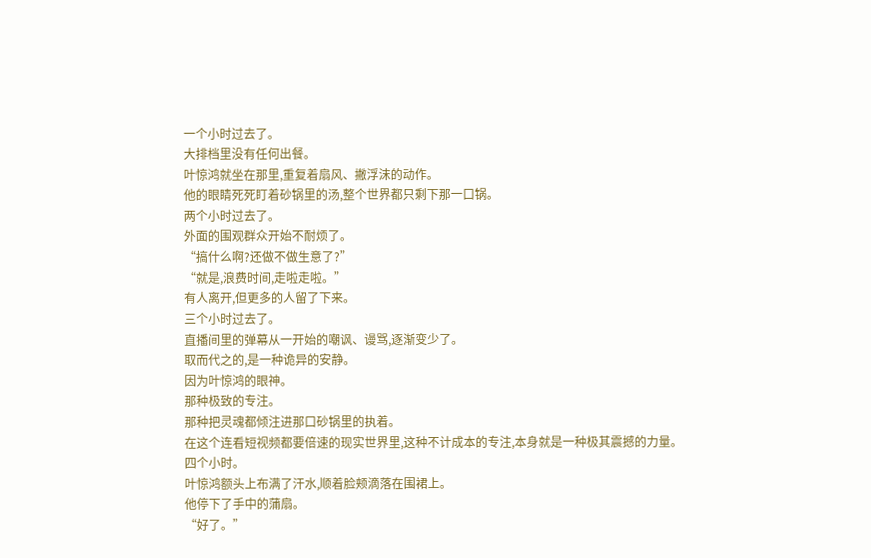一个小时过去了。
大排档里没有任何出餐。
叶惊鸿就坐在那里,重复着扇风、撇浮沫的动作。
他的眼睛死死盯着砂锅里的汤,整个世界都只剩下那一口锅。
两个小时过去了。
外面的围观群众开始不耐烦了。
“搞什么啊?还做不做生意了?”
“就是,浪费时间,走啦走啦。”
有人离开,但更多的人留了下来。
三个小时过去了。
直播间里的弹幕从一开始的嘲讽、谩骂,逐渐变少了。
取而代之的,是一种诡异的安静。
因为叶惊鸿的眼神。
那种极致的专注。
那种把灵魂都倾注进那口砂锅里的执着。
在这个连看短视频都要倍速的现实世界里,这种不计成本的专注,本身就是一种极其震撼的力量。
四个小时。
叶惊鸿额头上布满了汗水,顺着脸颊滴落在围裙上。
他停下了手中的蒲扇。
“好了。”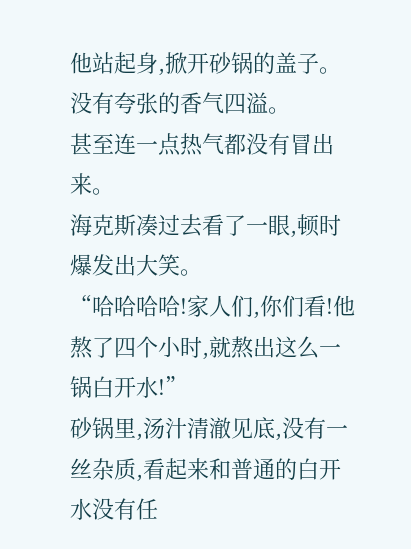他站起身,掀开砂锅的盖子。
没有夸张的香气四溢。
甚至连一点热气都没有冒出来。
海克斯凑过去看了一眼,顿时爆发出大笑。
“哈哈哈哈!家人们,你们看!他熬了四个小时,就熬出这么一锅白开水!”
砂锅里,汤汁清澈见底,没有一丝杂质,看起来和普通的白开水没有任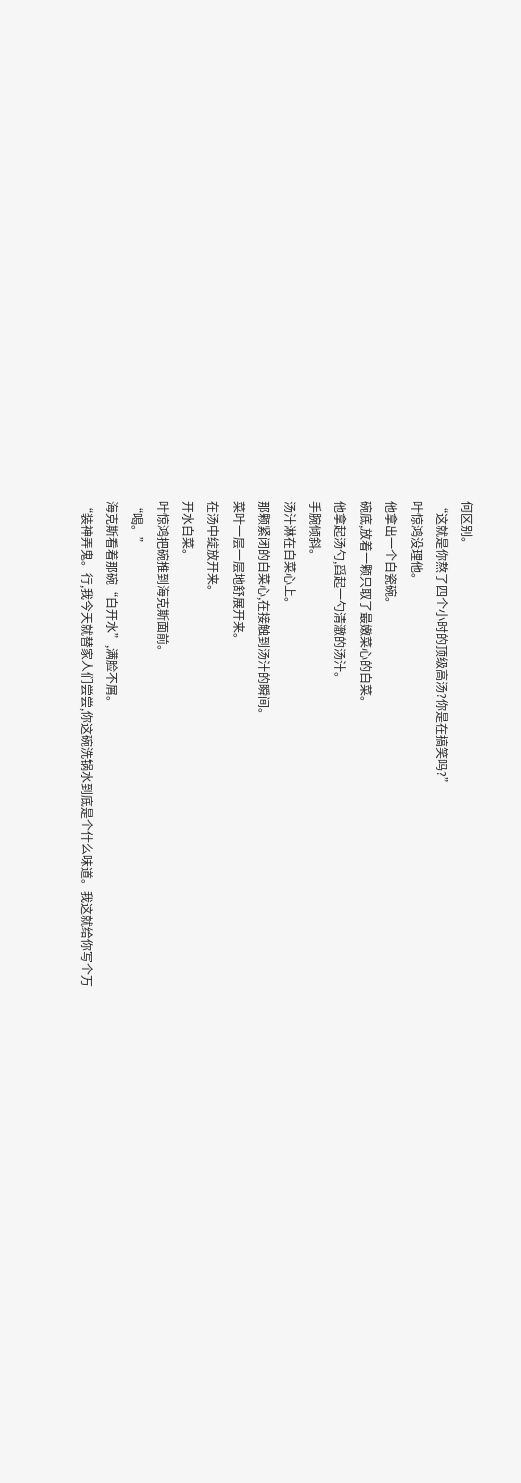何区别。
“这就是你熬了四个小时的顶级高汤?你是在搞笑吗?”
叶惊鸿没理他。
他拿出一个白瓷碗。
碗底,放着一颗只取了最嫩菜心的白菜。
他拿起汤勺,舀起一勺清澈的汤汁。
手腕倾斜。
汤汁淋在白菜心上。
那颗紧闭的白菜心,在接触到汤汁的瞬间。
菜叶一层一层地舒展开来。
在汤中绽放开来。
开水白菜。
叶惊鸿把碗推到海克斯面前。
“喝。”
海克斯看着那碗“白开水”,满脸不屑。
“装神弄鬼。行,我今天就替家人们尝尝,你这碗洗锅水到底是个什么味道。我这就给你写个万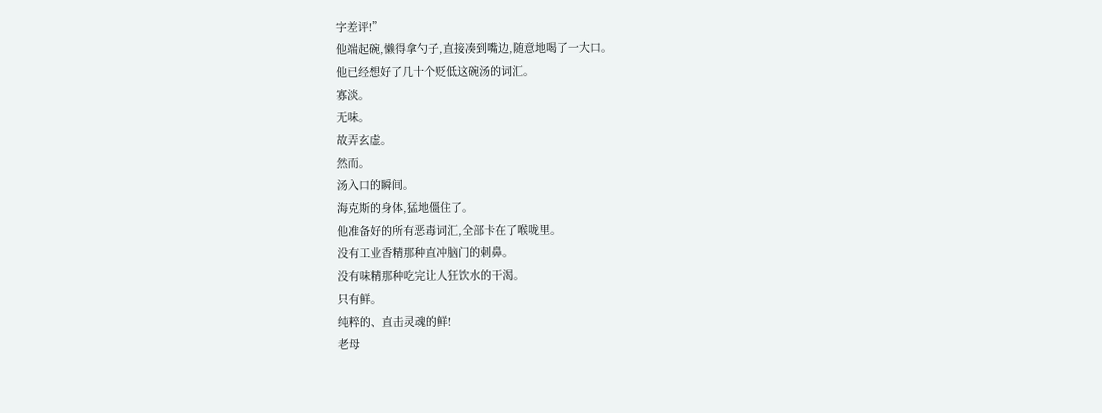字差评!”
他端起碗,懒得拿勺子,直接凑到嘴边,随意地喝了一大口。
他已经想好了几十个贬低这碗汤的词汇。
寡淡。
无味。
故弄玄虚。
然而。
汤入口的瞬间。
海克斯的身体,猛地僵住了。
他准备好的所有恶毒词汇,全部卡在了喉咙里。
没有工业香精那种直冲脑门的刺鼻。
没有味精那种吃完让人狂饮水的干渴。
只有鲜。
纯粹的、直击灵魂的鲜!
老母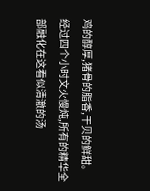鸡的醇厚,猪骨的脂香,干贝的鲜甜。
经过四个小时文火慢炖,所有的精华全部融化在这看似清澈的汤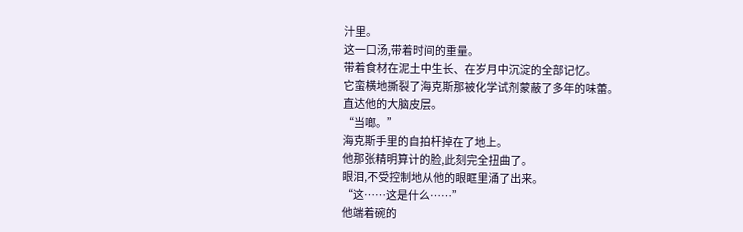汁里。
这一口汤,带着时间的重量。
带着食材在泥土中生长、在岁月中沉淀的全部记忆。
它蛮横地撕裂了海克斯那被化学试剂蒙蔽了多年的味蕾。
直达他的大脑皮层。
“当啷。”
海克斯手里的自拍杆掉在了地上。
他那张精明算计的脸,此刻完全扭曲了。
眼泪,不受控制地从他的眼眶里涌了出来。
“这……这是什么……”
他端着碗的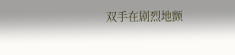双手在剧烈地颤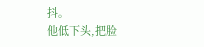抖。
他低下头,把脸